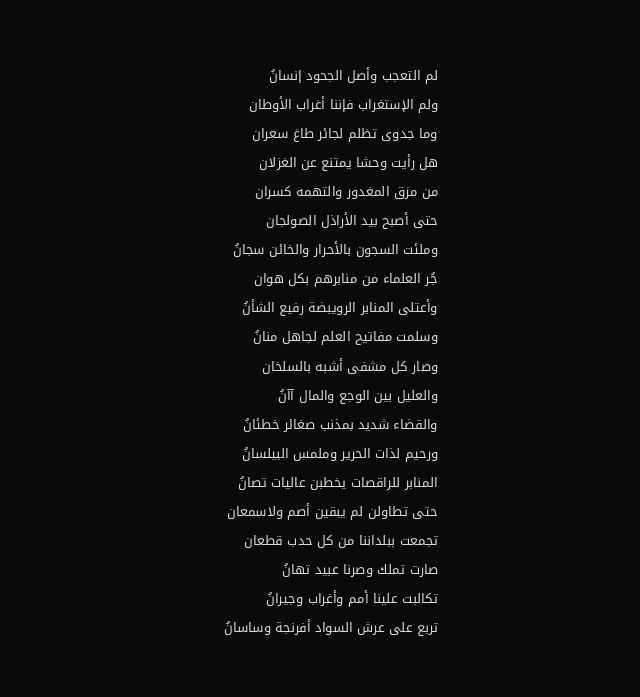لم التعجب وأصل الجحود إنسانُ
ولم الإستغراب فإننا أغراب الأوطان
وما جدوى تظلم لجائر طاغ سعران
هل رأيت وحشا يمتنع عن الغزلان
من مزق المغدور والتهمه كسران
حتى أصبح بيد الأراذل الصولجان
وملئت السجون بالأحرار والخائن سجانُ
جُر العلماء من منابرهم بكل هوان
وأعتلى المنابر الرويبضة رفيع الشأنُ
وسلمت مفاتيح العلم لجاهل منانُ
وصار كل مشفى أشبه بالسلخان
والعليل بين الوجع والمال آآنُ
والقضاء شديد بمذنب صغائر خطئانُ
ورحيم لذات الحرير وملمس البيلسانُ
المنابر للراقصات يخطبن عاليات تصانُ
حتى تطاولن لم يبقين أصم ولاسمعان
تجمعت ببلداننا من كل حدب قطعان
صارت تملك وصرنا عبيد تهانُ
تكالبت علينا أمم وأغراب وجيرانُ
تربع على عرش السواد أفرنجة وساسانُ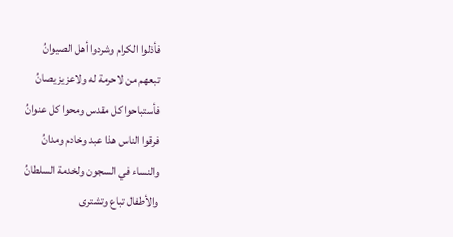فأذلوا الكرام وشردوا أهل الصيوانُ
تبعهم من لاحرمة له ولاعزيز يصانُ
فأستباحوا كل مقدس ومحوا كل عنوانُ
فرقوا الناس هذا عبد وخادم ومدانُ
والنساء في السجون ولخدمة السلطانُ
والأطفال تباع وتشترى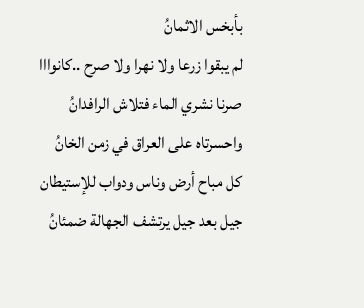بأبخس الاثمانُ
لم يبقوا زرعا ولا نهرا ولا صرح ..كانوااا
صرنا نشري الماء فتلاش الرافدانُ
واحسرتاه على العراق في زمن الخانُ
كل مباح أرض وناس ودواب للإستيطان
جيل بعد جيل يرتشف الجهالة ضمئانُ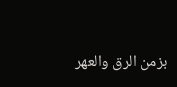بزمن الرق والعهر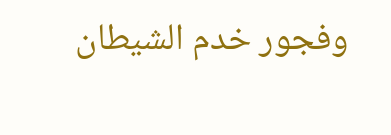وفجور خدم الشيطان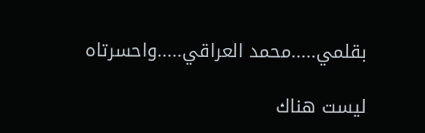بقلمي.....محمد العراقي.....واحسرتاه

ليست هناك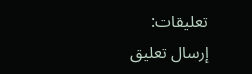تعليقات:
إرسال تعليق